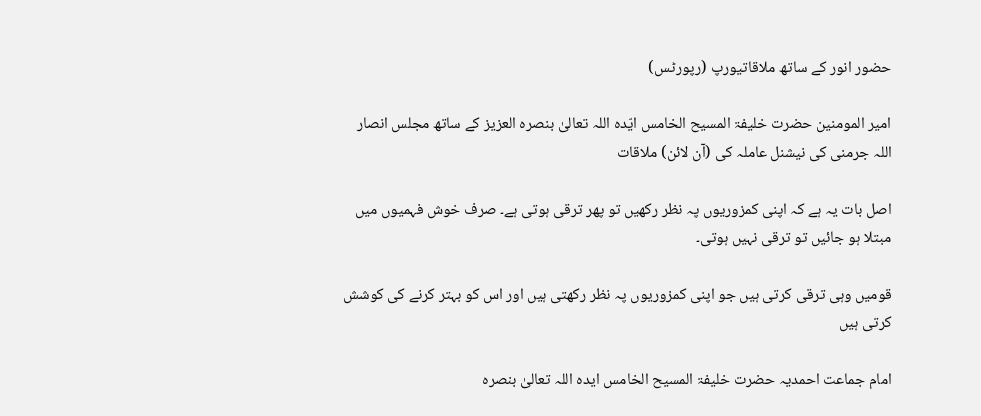حضور انور کے ساتھ ملاقاتیورپ (رپورٹس)

امیر المومنین حضرت خلیفۃ المسیح الخامس ایّدہ اللہ تعالیٰ بنصرہ العزیز کے ساتھ مجلس انصار اللہ جرمنی کی نیشنل عاملہ کی (آن لائن) ملاقات

اصل بات یہ ہے کہ اپنی کمزوریوں پہ نظر رکھیں تو پھر ترقی ہوتی ہے۔ صرف خوش فہمیوں میں مبتلا ہو جائیں تو ترقی نہیں ہوتی۔

قومیں وہی ترقی کرتی ہیں جو اپنی کمزوریوں پہ نظر رکھتی ہیں اور اس کو بہتر کرنے کی کوشش کرتی ہیں

امام جماعت احمدیہ حضرت خلیفۃ المسیح الخامس ایدہ اللہ تعالیٰ بنصرہ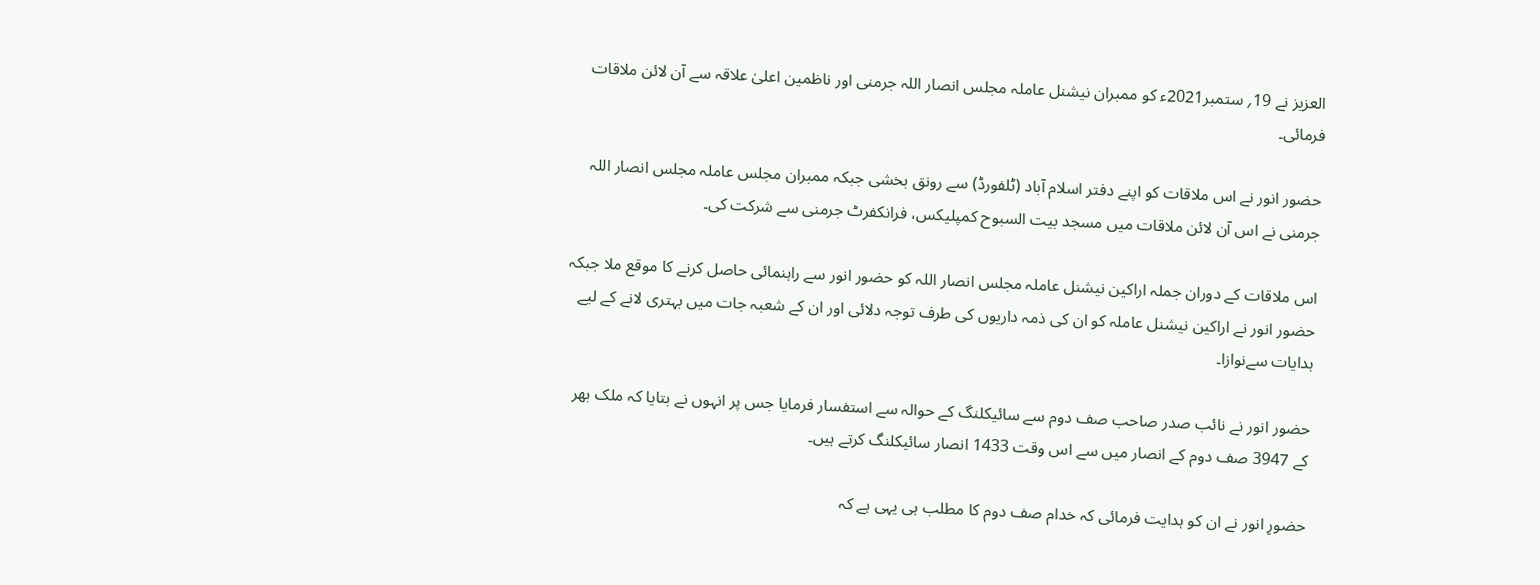العزیز نے 19؍ ستمبر2021ء کو ممبران نیشنل عاملہ مجلس انصار اللہ جرمنی اور ناظمین اعلیٰ علاقہ سے آن لائن ملاقات فرمائی۔

حضور انور نے اس ملاقات کو اپنے دفتر اسلام آباد (ٹلفورڈ) سے رونق بخشی جبکہ ممبران مجلس عاملہ مجلس انصار اللہ جرمنی نے اس آن لائن ملاقات میں مسجد بیت السبوح کمپلیکس، فرانکفرٹ جرمنی سے شرکت کی۔

اس ملاقات کے دوران جملہ اراکین نیشنل عاملہ مجلس انصار اللہ کو حضور انور سے راہنمائی حاصل کرنے کا موقع ملا جبکہ حضور انور نے اراکین نیشنل عاملہ کو ان کی ذمہ داریوں کی طرف توجہ دلائی اور ان کے شعبہ جات میں بہتری لانے کے لیے ہدایات سےنوازا۔

حضور انور نے نائب صدر صاحب صف دوم سے سائیکلنگ کے حوالہ سے استفسار فرمایا جس پر انہوں نے بتایا کہ ملک بھر کے 3947 صف دوم کے انصار میں سے اس وقت 1433 انصار سائیکلنگ کرتے ہیں۔

حضورِ انور نے ان کو ہدایت فرمائی کہ خدام صف دوم کا مطلب ہی یہی ہے کہ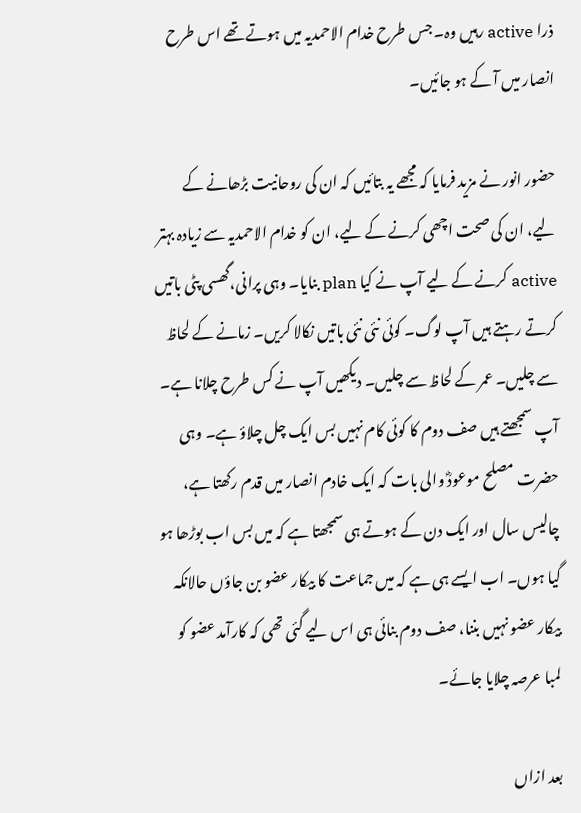ذرا active رہیں وہ۔ جس طرح خدام الاحمدیہ میں ہوتے تھے اس طرح انصار میں آ کے ہو جائیں۔

حضور انور نے مزید فرمایا کہ مجھے یہ بتائیں کہ ان کی روحانیت بڑھانے کے لیے، ان کی صحت اچھی کرنے کے لیے، ان کو خدام الاحمدیہ سے زیادہ بہتر active کرنے کے لیے آپ نے کیا plan بنایا۔ وہی پرانی،گھسی پٹی باتیں کرتے رہتے ہیں آپ لوگ۔ کوئی نئی نئی باتیں نکالا کریں۔ زمانے کے لحاظ سے چلیں۔ عمر کے لحاظ سے چلیں۔ دیکھیں آپ نے کس طرح چلانا ہے۔ آپ سمجھتے ہیں صف دوم کا کوئی کام نہیں بس ایک چل چلاؤ ہے۔ وہی حضرت مصلح موعودؓ والی بات کہ ایک خادم انصار میں قدم رکھتا ہے، چالیس سال اور ایک دن کے ہوتے ہی سمجھتا ہے کہ میں بس اب بوڑھا ہو گیا ہوں۔ اب ایسے ہی ہے کہ میں جماعت کا بیکار عضو بن جاؤں حالانکہ بیکار عضو نہیں بننا، صف دوم بنائی ہی اس لیے گئی تھی کہ کارآمد عضو کو لمبا عرصہ چلایا جائے۔

بعد ازاں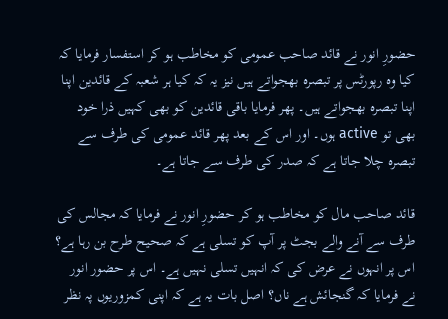حضورِ انور نے قائد صاحب عمومی کو مخاطب ہو کر استفسار فرمایا کہ کیا وہ رپورٹس پر تبصرہ بھجواتے ہیں نیز یہ کہ کیا ہر شعبہ کے قائدین اپنا اپنا تبصرہ بھجواتے ہیں۔ پھر فرمایا باقی قائدین کو بھی کہیں ذرا خود بھی تو active ہوں۔ اور اس کے بعد پھر قائد عمومی کی طرف سے تبصرہ چلا جاتا ہے کہ صدر کی طرف سے جاتا ہے۔

قائد صاحب مال کو مخاطب ہو کر حضورِ انور نے فرمایا کہ مجالس کی طرف سے آنے والے بجٹ پر آپ کو تسلی ہے کہ صحیح طرح بن رہا ہے؟ اس پر انہوں نے عرض کی کہ انہیں تسلی نہیں ہے۔ اس پر حضور انور نے فرمایا کہ گنجائش ہے ناں؟ اصل بات یہ ہے کہ اپنی کمزوریوں پہ نظر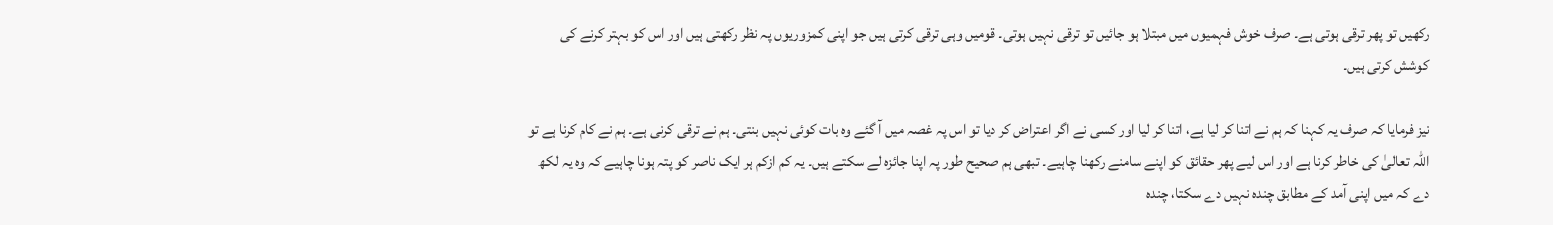رکھیں تو پھر ترقی ہوتی ہے۔ صرف خوش فہمیوں میں مبتلا ہو جائیں تو ترقی نہیں ہوتی۔ قومیں وہی ترقی کرتی ہیں جو اپنی کمزوریوں پہ نظر رکھتی ہیں اور اس کو بہتر کرنے کی کوشش کرتی ہیں۔

نیز فرمایا کہ صرف یہ کہنا کہ ہم نے اتنا کر لیا ہے، اتنا کر لیا اور کسی نے اگر اعتراض کر دیا تو اس پہ غصہ میں آ گئے وہ بات کوئی نہیں بنتی۔ ہم نے ترقی کرنی ہے۔ ہم نے کام کرنا ہے تو اللہ تعالیٰ کی خاطر کرنا ہے اور اس لیے پھر حقائق کو اپنے سامنے رکھنا چاہیے۔ تبھی ہم صحیح طور پہ اپنا جائزہ لے سکتے ہیں۔ یہ کم ازکم ہر ایک ناصر کو پتہ ہونا چاہیے کہ وہ یہ لکھ دے کہ میں اپنی آمد کے مطابق چندہ نہیں دے سکتا، چندہ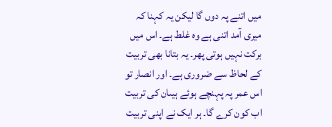میں اتنے پہ دوں گا لیکن یہ کہنا کہ میری آمد اتنی ہے وہ غلط ہے۔ اس میں برکت نہیں ہوتی پھر۔ یہ بتانا بھی تربیت کے لحاظ سے ضروری ہے۔ اور انصار تو اس عمر پہ پہنچے ہوئے ہیںان کی تربیت اب کون کرے گا۔ ہر ایک نے اپنی تربیت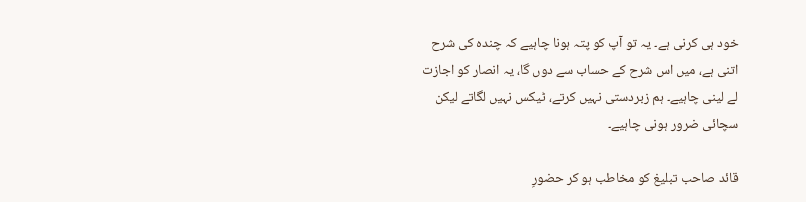خود ہی کرنی ہے۔ یہ تو آپ کو پتہ ہونا چاہیے کہ چندہ کی شرح اتنی ہے، میں اس شرح کے حساب سے دوں گا، یہ انصار کو اجازت لے لینی چاہیے۔ ہم زبردستی نہیں کرتے، ٹیکس نہیں لگاتے لیکن سچائی ضرور ہونی چاہیے۔

قائد صاحب تبلیغ کو مخاطب ہو کر حضورِ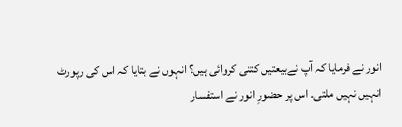انور نے فرمایا کہ آپ نےبیعتیں کتنی کروائی ہیں؟ انہوں نے بتایا کہ اس کی رپورٹ انہیں نہیں ملتی۔ اس پر حضورِ انور نے استفسار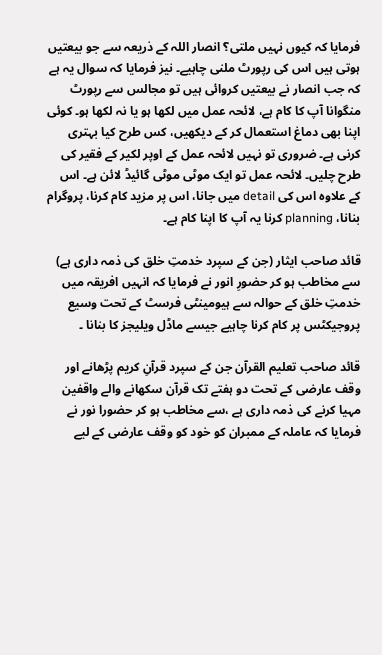فرمایا کہ کیوں نہیں ملتی؟ انصار اللہ کے ذریعہ سے جو بیعتیں ہوتی ہیں اس کی رپورٹ ملنی چاہیے۔ نیز فرمایا کہ سوال یہ ہے کہ جب انصار نے بیعتیں کروائی ہیں تو مجالس سے رپورٹ منگوانا آپ کا کام ہے، لائحہ عمل میں لکھا ہو یا نہ لکھا ہو۔ کوئی اپنا بھی دماغ استعمال کر کے دیکھیں، کس طرح کیا بہتری کرنی ہے۔ ضروری تو نہیں لائحہ عمل کے اوپر لکیر کے فقیر کی طرح چلیں۔ لائحہ عمل تو ایک موٹی موٹی گائیڈ لائن ہے۔ اس کے علاوہ اس کی detail میں جانا، اس پر مزید کام کرنا، پروگرام بنانا، planning کرنا یہ آپ کا اپنا کام ہے۔

قائد صاحب ایثار (جن کے سپرد خدمتِ خلق کی ذمہ داری ہے) سے مخاطب ہو کر حضورِ انور نے فرمایا کہ انہیں افریقہ میں خدمتِ خلق کے حوالہ سے ہیومینٹی فرسٹ کے تحت وسیع پروجیکٹس پر کام کرنا چاہیے جیسے ماڈل ویلیجز کا بنانا ۔

قائد صاحب تعلیم القرآن جن کے سپرد قرآنِ کریم پڑھانے اور وقف عارضی کے تحت دو ہفتے تک قرآن سکھانے والے واقفین مہیا کرنے کی ذمہ داری ہے ،سے مخاطب ہو کر حضورا نور نے فرمایا کہ عاملہ کے ممبران کو خود کو وقف عارضی کے لیے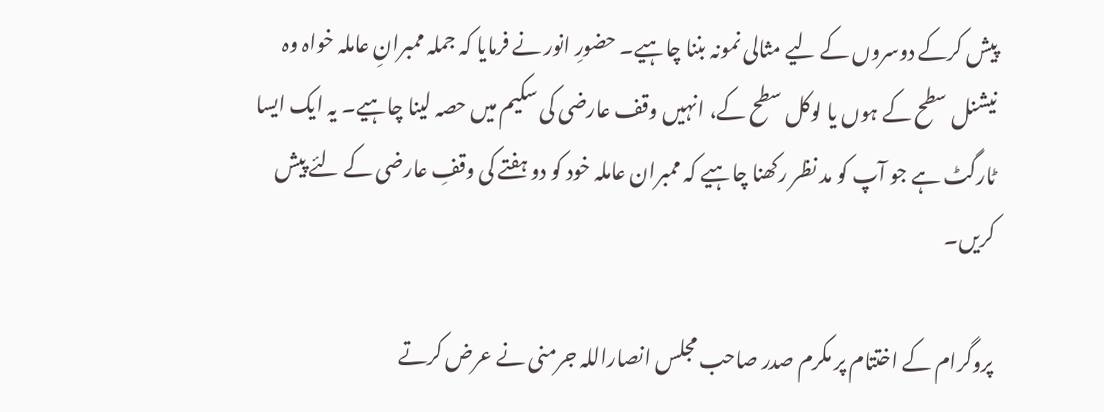پیش کرکے دوسروں کے لیے مثالی نمونہ بننا چاہیے۔ حضورِ انور نے فرمایا کہ جملہ ممبرانِ عاملہ خواہ وہ نیشنل سطح کے ہوں یا لوکل سطح کے، انہیں وقف عارضی کی سکیم میں حصہ لینا چاہیے۔ یہ ایک ایسا ٹارگٹ ہے جو آپ کو مد نظر رکھنا چاہیے کہ ممبران عاملہ خود کو دو ہفتے کی وقفِ عارضی کے لئے پیش کریں۔

پروگرام کے اختتام پر مکرم صدر صاحب مجلس انصاراللہ جرمنی نے عرض کرتے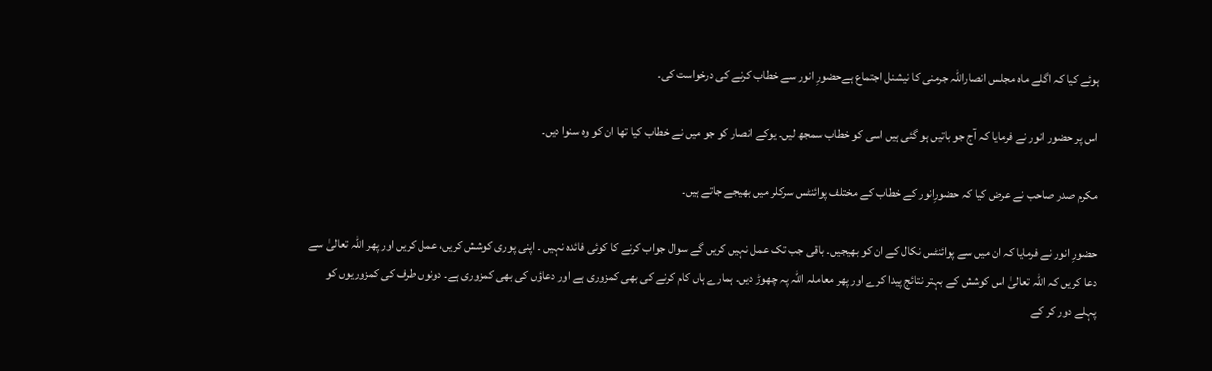ہوئے کیا کہ اگلے ماہ مجلس انصاراللہ جرمنی کا نیشنل اجتماع ہےحضورِ انور سے خطاب کرنے کی درخواست کی۔

اس پر حضور انور نے فرمایا کہ آج جو باتیں ہو گئی ہیں اسی کو خطاب سمجھ لیں۔ یوکے انصار کو جو میں نے خطاب کیا تھا ان کو وہ سنوا دیں۔

مکرم صدر صاحب نے عرض کیا کہ حضورِانور کے خطاب کے مختلف پوائنٹس سرکلر میں بھیجے جاتے ہیں۔

حضورِ انور نے فرمایا کہ ان میں سے پوائنٹس نکال کے ان کو بھیجیں۔ باقی جب تک عمل نہیں کریں گے سوال جواب کرنے کا کوئی فائدہ نہیں ۔ اپنی پوری کوشش کریں، عمل کریں اور پھر اللہ تعالیٰ سے دعا کریں کہ اللہ تعالیٰ اس کوشش کے بہتر نتائج پیدا کرے اور پھر معاملہ اللہ پہ چھوڑ دیں۔ ہمارے ہاں کام کرنے کی بھی کمزوری ہے اور دعاؤں کی بھی کمزوری ہے۔ دونوں طرف کی کمزوریوں کو پہلے دور کر کے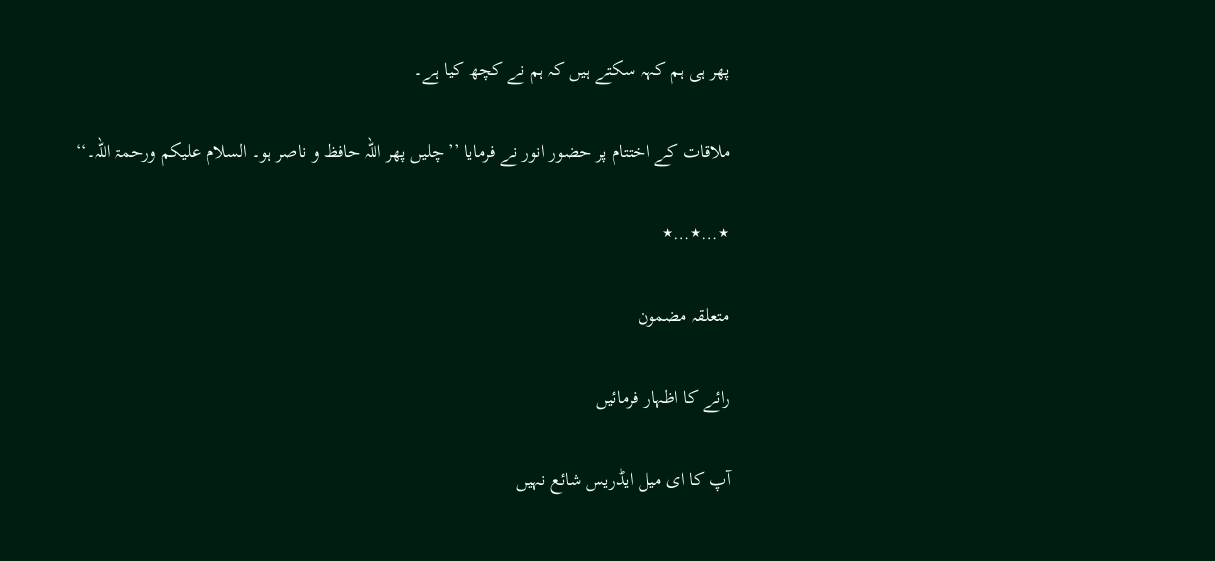پھر ہی ہم کہہ سکتے ہیں کہ ہم نے کچھ کیا ہے۔

ملاقات کے اختتام پر حضور انور نے فرمایا ’’چلیں پھر اللہ حافظ و ناصر ہو۔ السلام علیکم ورحمۃ اللہ۔‘‘

٭…٭…٭

متعلقہ مضمون

رائے کا اظہار فرمائیں

آپ کا ای میل ایڈریس شائع نہیں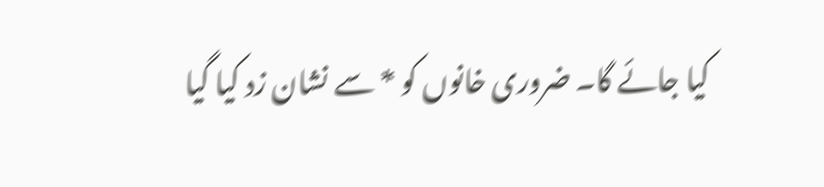کیا جائے گا۔ ضروری خانوں کو * سے نشان زد کیا گیا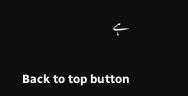ہے

Back to top button